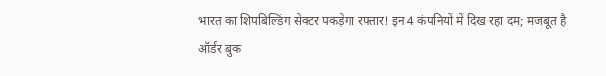भारत का शिपबिल्डिंग सेक्टर पकड़ेगा रफ्तार! इन 4 कंपनियों में दिख रहा दम; मजबूत है ऑर्डर बुक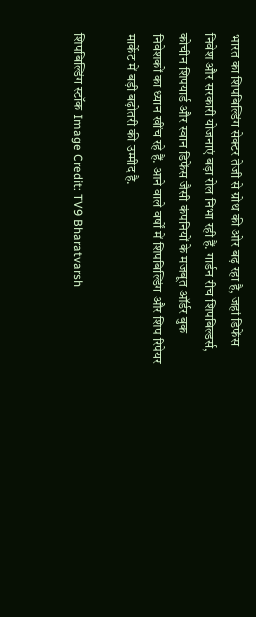भारत का शिपबिल्डिंग सेक्टर तेजी से ग्रोथ की ओर बढ़ रहा है, जहां डिफेंस निवेश और सरकारी योजनाएं बड़ा रोल निभा रही हैं. गार्डन रीच शिपबिल्डर्स, कोचीन शिपयार्ड और स्वान डिफेंस जैसी कंपनियों के मजबूत ऑर्डर बुक निवेशकों का ध्यान खींच रहे हैं. आने वाले वर्षों में शिपबिल्डिंग और शिप रिपेयर मार्केट में बड़ी बढ़ोतरी की उम्मीद है.

शिपबिल्डिंग स्टॉक Image Credit: TV9 Bharatvarsh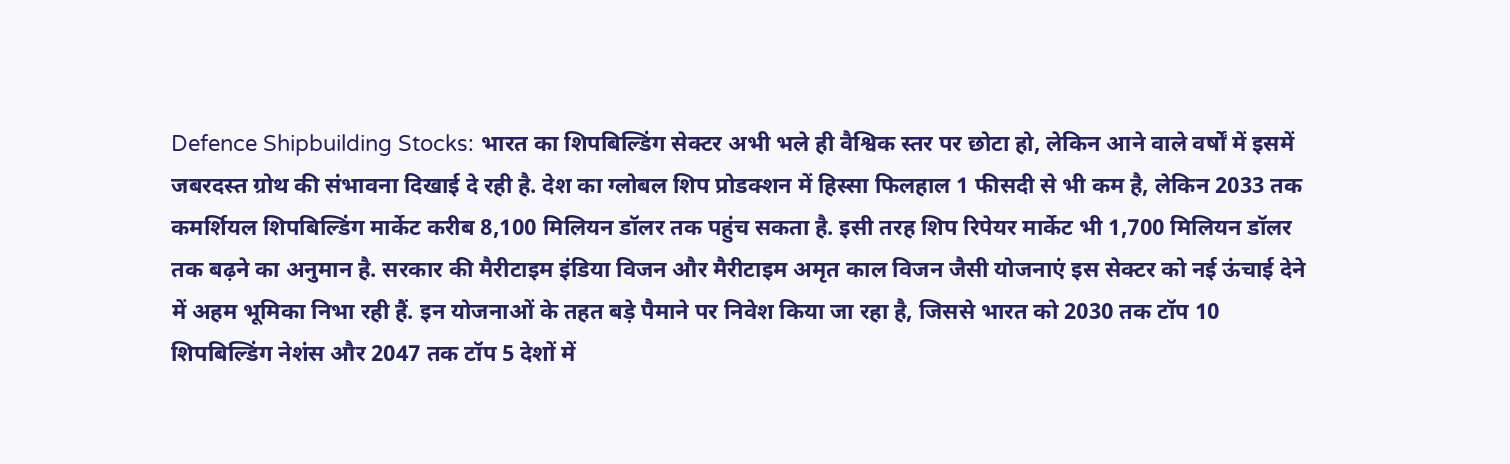Defence Shipbuilding Stocks: भारत का शिपबिल्डिंग सेक्टर अभी भले ही वैश्विक स्तर पर छोटा हो, लेकिन आने वाले वर्षों में इसमें जबरदस्त ग्रोथ की संभावना दिखाई दे रही है. देश का ग्लोबल शिप प्रोडक्शन में हिस्सा फिलहाल 1 फीसदी से भी कम है, लेकिन 2033 तक कमर्शियल शिपबिल्डिंग मार्केट करीब 8,100 मिलियन डॉलर तक पहुंच सकता है. इसी तरह शिप रिपेयर मार्केट भी 1,700 मिलियन डॉलर तक बढ़ने का अनुमान है. सरकार की मैरीटाइम इंडिया विजन और मैरीटाइम अमृत काल विजन जैसी योजनाएं इस सेक्टर को नई ऊंचाई देने में अहम भूमिका निभा रही हैं. इन योजनाओं के तहत बड़े पैमाने पर निवेश किया जा रहा है, जिससे भारत को 2030 तक टॉप 10 शिपबिल्डिंग नेशंस और 2047 तक टॉप 5 देशों में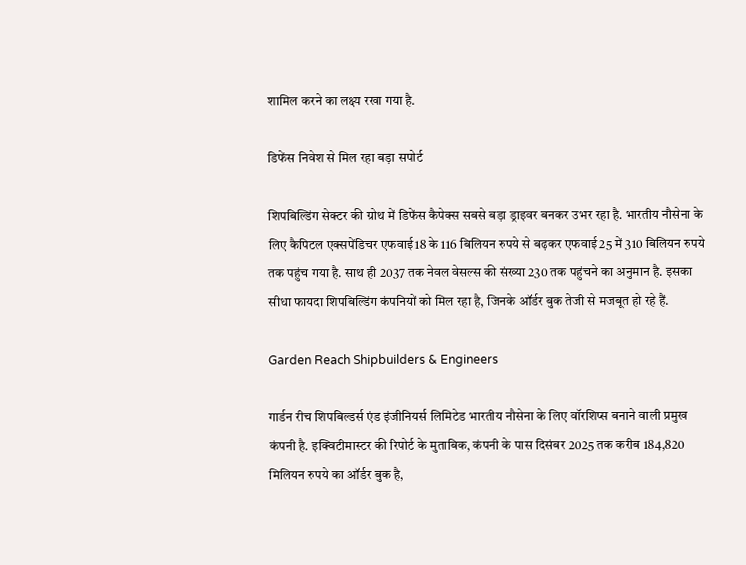शामिल करने का लक्ष्य रखा गया है.

डिफेंस निवेश से मिल रहा बड़ा सपोर्ट

शिपबिल्डिंग सेक्टर की ग्रोथ में डिफेंस कैपेक्स सबसे बड़ा ड्राइवर बनकर उभर रहा है. भारतीय नौसेना के लिए कैपिटल एक्सपेंडिचर एफवाई18 के 116 बिलियन रुपये से बढ़कर एफवाई25 में 310 बिलियन रुपये तक पहुंच गया है. साथ ही 2037 तक नेवल वेसल्स की संख्या 230 तक पहुंचने का अनुमान है. इसका सीधा फायदा शिपबिल्डिंग कंपनियों को मिल रहा है, जिनके ऑर्डर बुक तेजी से मजबूत हो रहे हैं.

Garden Reach Shipbuilders & Engineers

गार्डन रीच शिपबिल्डर्स एंड इंजीनियर्स लिमिटेड भारतीय नौसेना के लिए वॉरशिप्स बनाने वाली प्रमुख कंपनी है. इक्विटीमास्टर की रिपोर्ट के मुताबिक, कंपनी के पास दिसंबर 2025 तक करीब 184,820 मिलियन रुपये का ऑर्डर बुक है,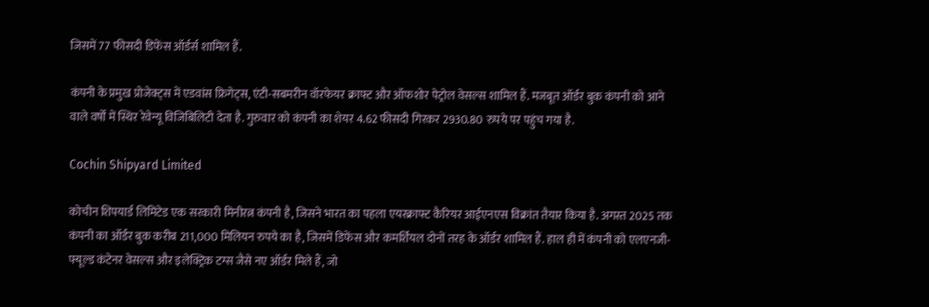जिसमें 77 फीसदी डिफेंस ऑर्डर्स शामिल हैं.

कंपनी के प्रमुख प्रोजेक्ट्स में एडवांस फ्रिगेट्स, एंटी-सबमरीन वॉरफेयर क्राफ्ट और ऑफशोर पेट्रोल वेसल्स शामिल हैं. मजबूत ऑर्डर बुक कंपनी को आने वाले वर्षों में स्थिर रेवेन्यू विजिबिलिटी देता है. गुरुवार को कंपनी का शेयर 4.62 फीसदी गिरकर 2930.80 रुपये पर पहुंच गया है.

Cochin Shipyard Limited

कोचीन शिपयार्ड लिमिटेड एक सरकारी मिनीरत्न कंपनी है, जिसने भारत का पहला एयरक्राफ्ट कैरियर आईएनएस विक्रांत तैयार किया है. अगस्त 2025 तक कंपनी का ऑर्डर बुक करीब 211,000 मिलियन रुपये का है, जिसमें डिफेंस और कमर्शियल दोनों तरह के ऑर्डर शामिल हैं. हाल ही में कंपनी को एलएनजी-फ्यूल्ड कंटेनर वेसल्स और इलेक्ट्रिक टग्स जैसे नए ऑर्डर मिले हैं, जो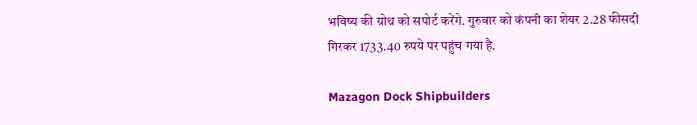भविष्य की ग्रोथ को सपोर्ट करेंगे. गुरुवार को कंपनी का शेयर 2.28 फीसदी गिरकर 1733.40 रुपये पर पहुंच गया है.

Mazagon Dock Shipbuilders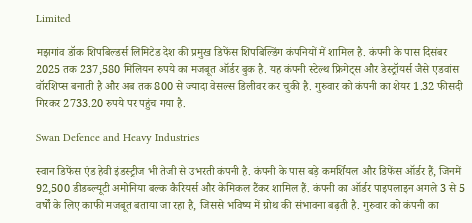Limited

मझगांव डॉक शिपबिल्डर्स लिमिटेड देश की प्रमुख डिफेंस शिपबिल्डिंग कंपनियों में शामिल है. कंपनी के पास दिसंबर 2025 तक 237,580 मिलियन रुपये का मजबूत ऑर्डर बुक है. यह कंपनी स्टेल्थ फ्रिगेट्स और डेस्ट्रॉयर्स जैसे एडवांस वॉरशिप्स बनाती है और अब तक 800 से ज्यादा वेसल्स डिलीवर कर चुकी है. गुरुवार को कंपनी का शेयर 1.32 फीसदी गिरकर 2733.20 रुपये पर पहुंच गया है.

Swan Defence and Heavy Industries

स्वान डिफेंस एंड हेवी इंडस्ट्रीज भी तेजी से उभरती कंपनी है. कंपनी के पास बड़े कमर्शियल और डिफेंस ऑर्डर हैं, जिनमें 92,500 डीडब्ल्यूटी अमोनिया बल्क कैरियर्स और केमिकल टैंकर शामिल हैं. कंपनी का ऑर्डर पाइपलाइन अगले 3 से 5 वर्षों के लिए काफी मजबूत बताया जा रहा है, जिससे भविष्य में ग्रोथ की संभावना बढ़ती है. गुरुवार को कंपनी का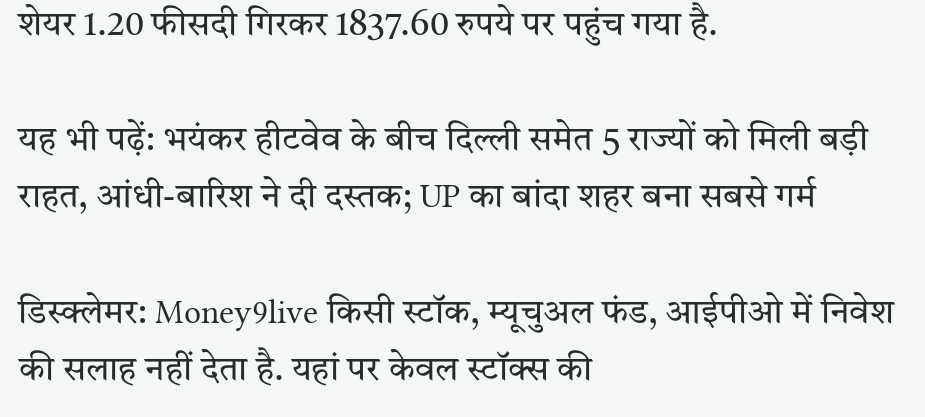शेयर 1.20 फीसदी गिरकर 1837.60 रुपये पर पहुंच गया है.

यह भी पढ़ें: भयंकर हीटवेव के बीच दिल्ली समेत 5 राज्यों को मिली बड़ी राहत, आंधी-बारिश ने दी दस्तक; UP का बांदा शहर बना सबसे गर्म

डिस्क्लेमर: Money9live किसी स्टॉक, म्यूचुअल फंड, आईपीओ में निवेश की सलाह नहीं देता है. यहां पर केवल स्टॉक्स की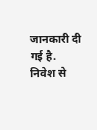जानकारी दी गई है. निवेश से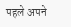पहले अपने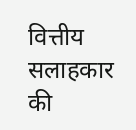वित्तीय सलाहकार की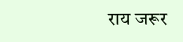राय जरूर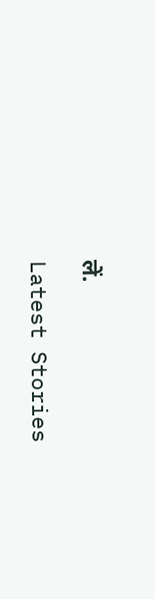लें.

Latest Stories